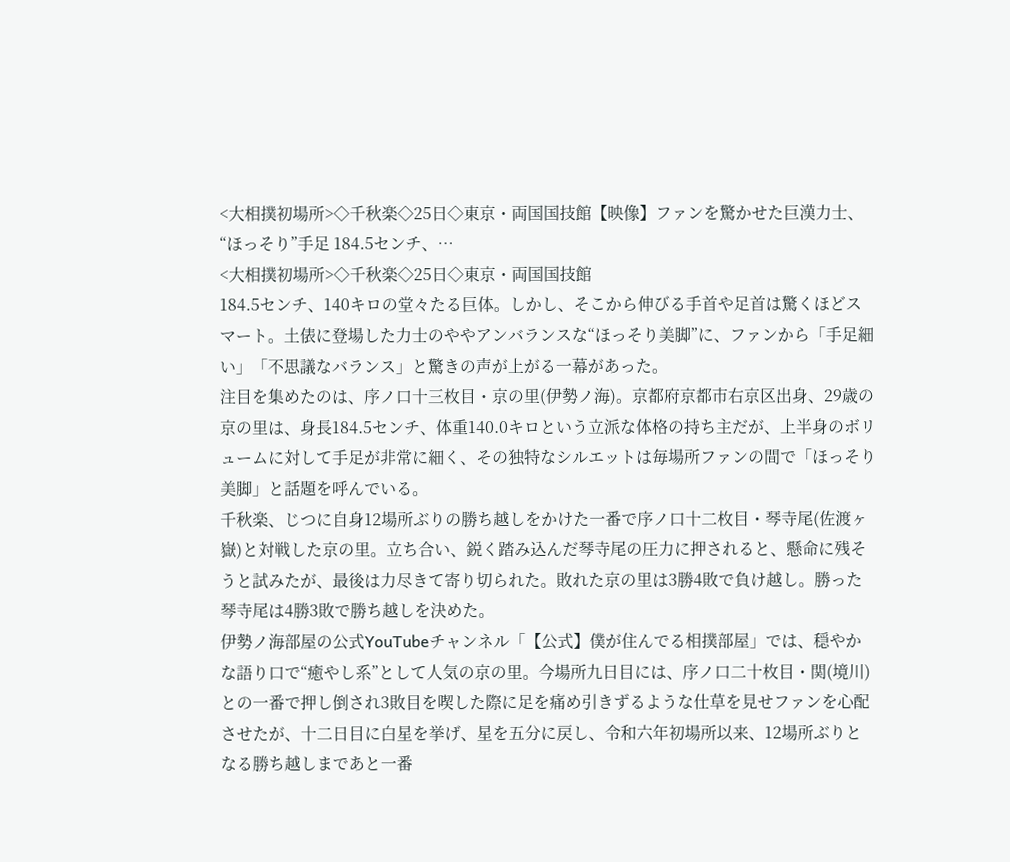<大相撲初場所>◇千秋楽◇25日◇東京・両国国技館【映像】ファンを驚かせた巨漢力士、“ほっそり”手足 184.5センチ、…
<大相撲初場所>◇千秋楽◇25日◇東京・両国国技館
184.5センチ、140キロの堂々たる巨体。しかし、そこから伸びる手首や足首は驚くほどスマート。土俵に登場した力士のややアンバランスな“ほっそり美脚”に、ファンから「手足細い」「不思議なバランス」と驚きの声が上がる一幕があった。
注目を集めたのは、序ノ口十三枚目・京の里(伊勢ノ海)。京都府京都市右京区出身、29歳の京の里は、身長184.5センチ、体重140.0キロという立派な体格の持ち主だが、上半身のボリュームに対して手足が非常に細く、その独特なシルエットは毎場所ファンの間で「ほっそり美脚」と話題を呼んでいる。
千秋楽、じつに自身12場所ぶりの勝ち越しをかけた一番で序ノ口十二枚目・琴寺尾(佐渡ヶ嶽)と対戦した京の里。立ち合い、鋭く踏み込んだ琴寺尾の圧力に押されると、懸命に残そうと試みたが、最後は力尽きて寄り切られた。敗れた京の里は3勝4敗で負け越し。勝った琴寺尾は4勝3敗で勝ち越しを決めた。
伊勢ノ海部屋の公式YouTubeチャンネル「【公式】僕が住んでる相撲部屋」では、穏やかな語り口で“癒やし系”として人気の京の里。今場所九日目には、序ノ口二十枚目・関(境川)との一番で押し倒され3敗目を喫した際に足を痛め引きずるような仕草を見せファンを心配させたが、十二日目に白星を挙げ、星を五分に戻し、令和六年初場所以来、12場所ぶりとなる勝ち越しまであと一番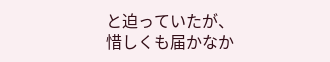と迫っていたが、惜しくも届かなか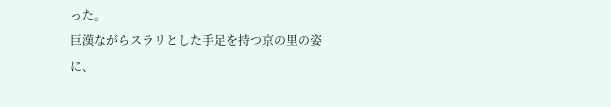った。
巨漢ながらスラリとした手足を持つ京の里の姿に、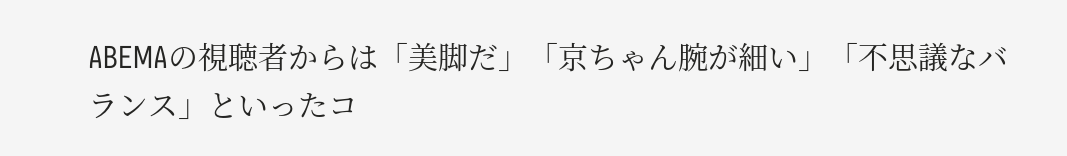ABEMAの視聴者からは「美脚だ」「京ちゃん腕が細い」「不思議なバランス」といったコ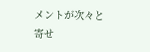メントが次々と寄せ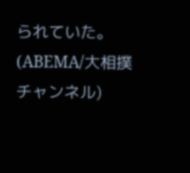られていた。(ABEMA/大相撲チャンネル)